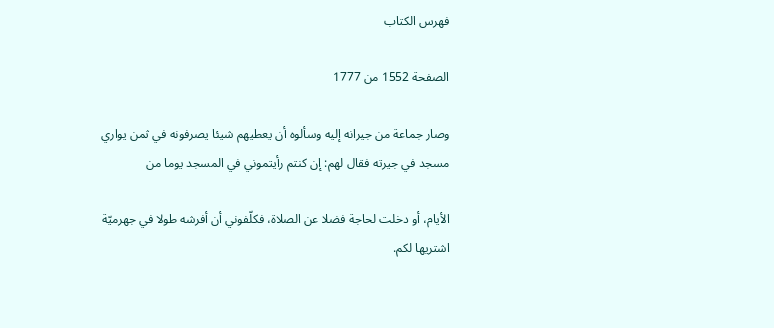فهرس الكتاب

الصفحة 1552 من 1777

وصار جماعة من جيرانه إليه وسألوه أن يعطيهم شيئا يصرفونه في ثمن يواري مسجد في جيرته فقال لهم: إن كنتم رأيتموني في المسجد يوما من

الأيام، أو دخلت لحاجة فضلا عن الصلاة، فكلّفوني أن أفرشه طولا في جهرميّة اشتريها لكم.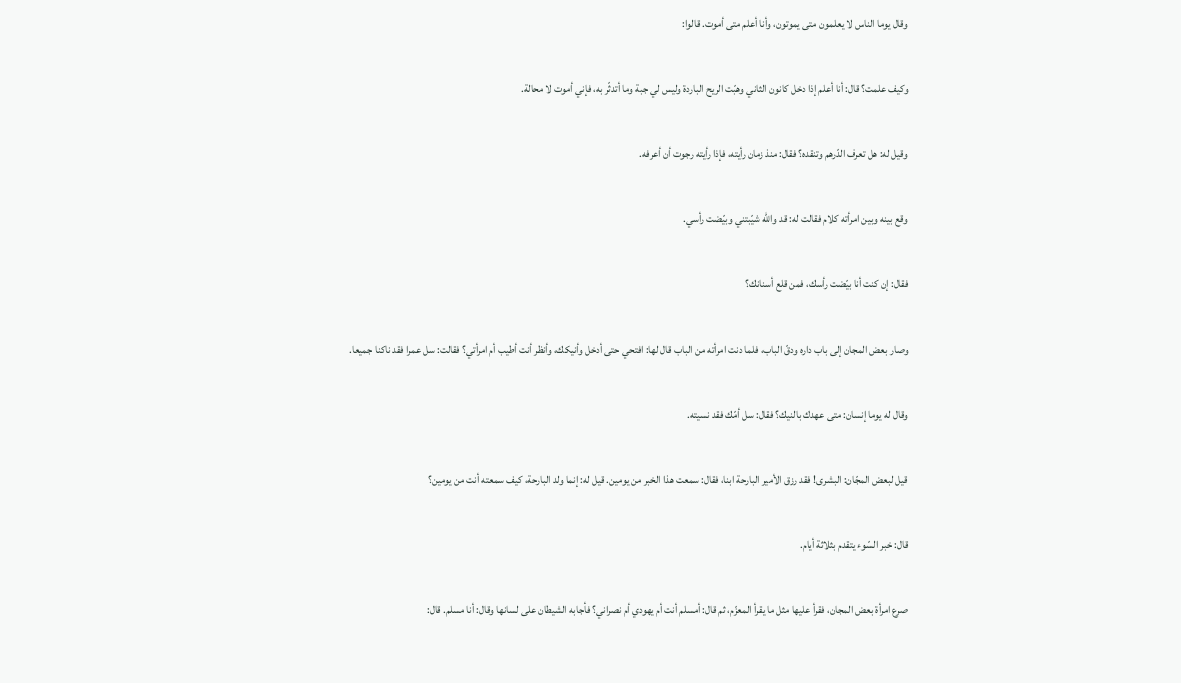وقال يوما الناس لا يعلمون متى يموتون، وأنا أعلم متى أموت. قالوا:

وكيف علمت؟ قال: أنا أعلم إذا دخل كانون الثاني وهبّت الريح الباردة وليس لي جبة وما أتدثّر به، فإني أموت لا محالة.

وقيل له: هل تعرف الدّرهم وتنقده؟ فقال: منذ زمان رأيته، فإذا رأيته رجوت أن أعرفه.

وقع بينه وبين امرأته كلام فقالت له: قد والله شيّبتني وبيّضت رأسي.

فقال: إن كنت أنا بيّضت رأسك، فمن قلع أسنانك؟

وصار بعض المجان إلى باب داره ودقّ الباب، فلما دنت امرأته من الباب قال لها: افتحي حتى أدخل وأنيكك، وأنظر أنت أطيب أم امرأتي؟ فقالت: سل عمرا فقد ناكنا جميعا.

وقال له يوما إنسان: متى عهدك بالنيك؟ فقال: سل أمّك فقد نسيته.

قيل لبعض المجّان: البشرى! فقد رزق الأمير البارحة ابنا، فقال: سمعت هذا الخبر من يومين. قيل له: إنما ولد البارحة، كيف سمعته أنت من يومين؟

قال: خبر السّوء يتقدم بثلاثة أيام.

صرع امرأة بعض المجان، فقرأ عليها مثل ما يقرأ المعزّم، ثم قال: أمسلم أنت أم يهودي أم نصراني؟ فأجابه الشيطان على لسانها وقال: أنا مسلم. قال: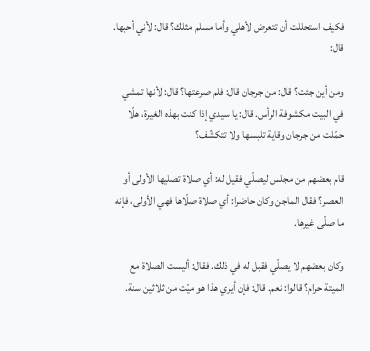فكيف استحللت أن تتعرض لأهلي وأما مسلم مثلك؟ قال: لأني أحبها. قال:

ومن أين جئت؟ قال: من جرجان قال: فلم صرعتها؟ قال: لأنها تمشي في البيت مكشوفة الرأس. قال: يا سيدي إذا كنت بهذه الغيرة، هلّا حمّلت من جرجان وقاية تلبسها ولا تتكشّف؟

قام بعضهم من مجلس ليصلّي فقيل له: أي صلاة تصليها الأولى أو العصر؟ فقال الماجن وكان حاضرا: أي صلاة صلّاها فهي الأولى، فإنه ما صلّى غيرها.

وكان بعضهم لا يصلّي فقبل له في ذلك. فقال: أليست الصلاة مع الميتة حرام؟ قالوا: نعم. قال: فإن أيري هذا هو ميّت من ثلاثين سنة.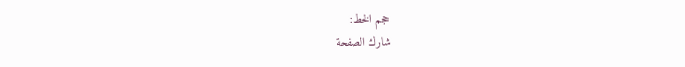حجم الخط:
شارك الصفحة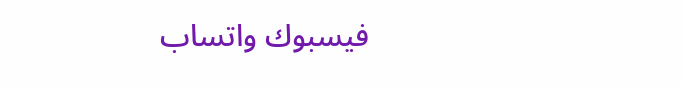فيسبوك واتساب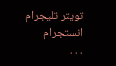تويتر تليجرام انستجرام
. . .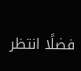فضلًا انتظر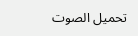تحميل الصوت